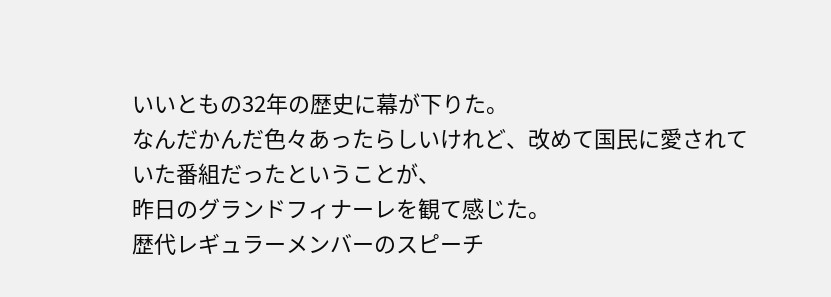いいともの32年の歴史に幕が下りた。
なんだかんだ色々あったらしいけれど、改めて国民に愛されていた番組だったということが、
昨日のグランドフィナーレを観て感じた。
歴代レギュラーメンバーのスピーチ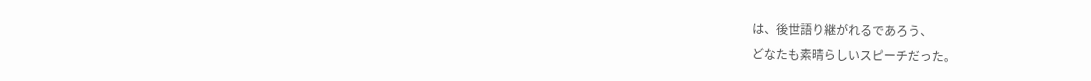は、後世語り継がれるであろう、
どなたも素晴らしいスピーチだった。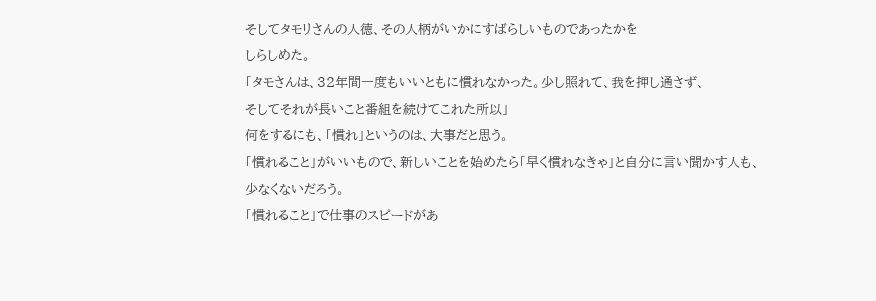そしてタモリさんの人徳、その人柄がいかにすばらしいものであったかを
しらしめた。
「タモさんは、32年間一度もいいともに慣れなかった。少し照れて、我を押し通さず、
そしてそれが長いこと番組を続けてこれた所以」
何をするにも、「慣れ」というのは、大事だと思う。
「慣れること」がいいもので、新しいことを始めたら「早く慣れなきゃ」と自分に言い聞かす人も、
少なくないだろう。
「慣れること」で仕事のスピードがあ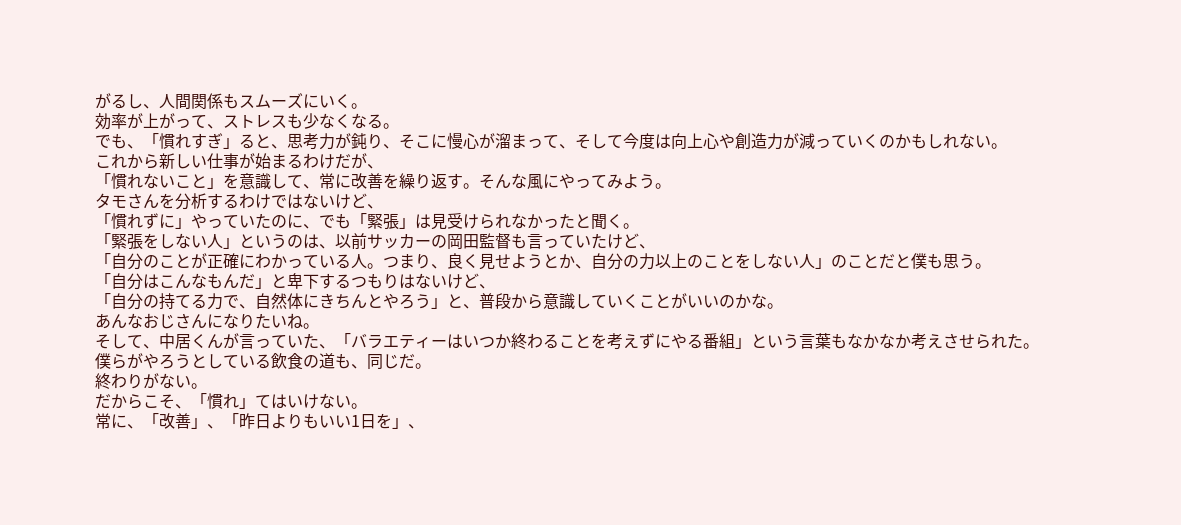がるし、人間関係もスムーズにいく。
効率が上がって、ストレスも少なくなる。
でも、「慣れすぎ」ると、思考力が鈍り、そこに慢心が溜まって、そして今度は向上心や創造力が減っていくのかもしれない。
これから新しい仕事が始まるわけだが、
「慣れないこと」を意識して、常に改善を繰り返す。そんな風にやってみよう。
タモさんを分析するわけではないけど、
「慣れずに」やっていたのに、でも「緊張」は見受けられなかったと聞く。
「緊張をしない人」というのは、以前サッカーの岡田監督も言っていたけど、
「自分のことが正確にわかっている人。つまり、良く見せようとか、自分の力以上のことをしない人」のことだと僕も思う。
「自分はこんなもんだ」と卑下するつもりはないけど、
「自分の持てる力で、自然体にきちんとやろう」と、普段から意識していくことがいいのかな。
あんなおじさんになりたいね。
そして、中居くんが言っていた、「バラエティーはいつか終わることを考えずにやる番組」という言葉もなかなか考えさせられた。
僕らがやろうとしている飲食の道も、同じだ。
終わりがない。
だからこそ、「慣れ」てはいけない。
常に、「改善」、「昨日よりもいい1日を」、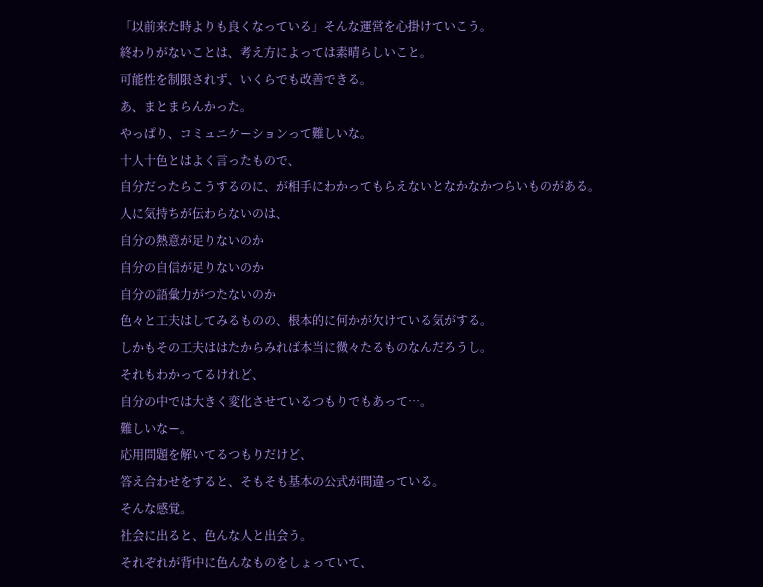「以前来た時よりも良くなっている」そんな運営を心掛けていこう。
終わりがないことは、考え方によっては素晴らしいこと。
可能性を制限されず、いくらでも改善できる。
あ、まとまらんかった。
やっぱり、コミュニケーションって難しいな。
十人十色とはよく言ったもので、
自分だったらこうするのに、が相手にわかってもらえないとなかなかつらいものがある。
人に気持ちが伝わらないのは、
自分の熱意が足りないのか
自分の自信が足りないのか
自分の語彙力がつたないのか
色々と工夫はしてみるものの、根本的に何かが欠けている気がする。
しかもその工夫ははたからみれば本当に微々たるものなんだろうし。
それもわかってるけれど、
自分の中では大きく変化させているつもりでもあって…。
難しいなー。
応用問題を解いてるつもりだけど、
答え合わせをすると、そもそも基本の公式が間違っている。
そんな感覚。
社会に出ると、色んな人と出会う。
それぞれが背中に色んなものをしょっていて、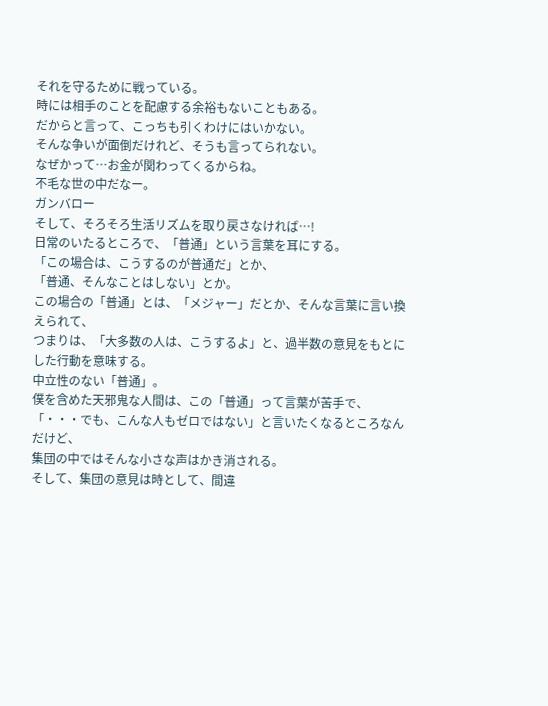それを守るために戦っている。
時には相手のことを配慮する余裕もないこともある。
だからと言って、こっちも引くわけにはいかない。
そんな争いが面倒だけれど、そうも言ってられない。
なぜかって…お金が関わってくるからね。
不毛な世の中だなー。
ガンバロー
そして、そろそろ生活リズムを取り戻さなければ…!
日常のいたるところで、「普通」という言葉を耳にする。
「この場合は、こうするのが普通だ」とか、
「普通、そんなことはしない」とか。
この場合の「普通」とは、「メジャー」だとか、そんな言葉に言い換えられて、
つまりは、「大多数の人は、こうするよ」と、過半数の意見をもとにした行動を意味する。
中立性のない「普通」。
僕を含めた天邪鬼な人間は、この「普通」って言葉が苦手で、
「・・・でも、こんな人もゼロではない」と言いたくなるところなんだけど、
集団の中ではそんな小さな声はかき消される。
そして、集団の意見は時として、間違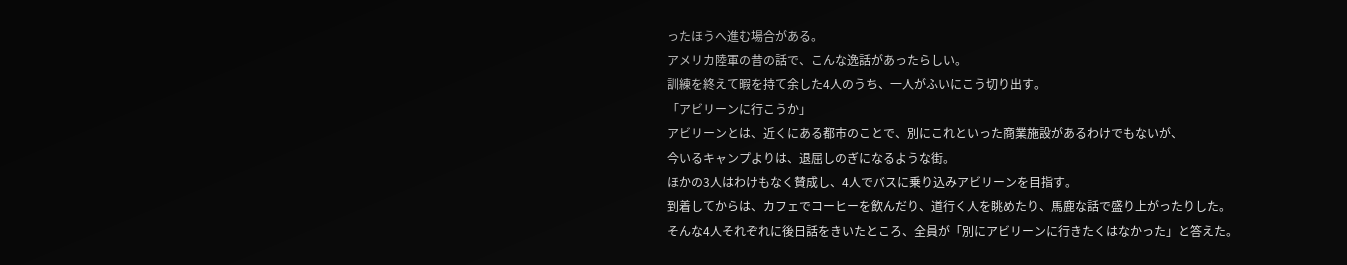ったほうへ進む場合がある。
アメリカ陸軍の昔の話で、こんな逸話があったらしい。
訓練を終えて暇を持て余した4人のうち、一人がふいにこう切り出す。
「アビリーンに行こうか」
アビリーンとは、近くにある都市のことで、別にこれといった商業施設があるわけでもないが、
今いるキャンプよりは、退屈しのぎになるような街。
ほかの3人はわけもなく賛成し、4人でバスに乗り込みアビリーンを目指す。
到着してからは、カフェでコーヒーを飲んだり、道行く人を眺めたり、馬鹿な話で盛り上がったりした。
そんな4人それぞれに後日話をきいたところ、全員が「別にアビリーンに行きたくはなかった」と答えた。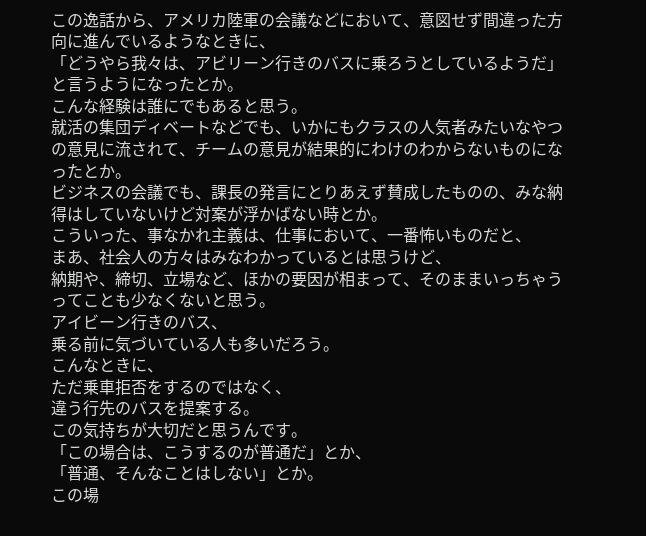この逸話から、アメリカ陸軍の会議などにおいて、意図せず間違った方向に進んでいるようなときに、
「どうやら我々は、アビリーン行きのバスに乗ろうとしているようだ」と言うようになったとか。
こんな経験は誰にでもあると思う。
就活の集団ディベートなどでも、いかにもクラスの人気者みたいなやつの意見に流されて、チームの意見が結果的にわけのわからないものになったとか。
ビジネスの会議でも、課長の発言にとりあえず賛成したものの、みな納得はしていないけど対案が浮かばない時とか。
こういった、事なかれ主義は、仕事において、一番怖いものだと、
まあ、社会人の方々はみなわかっているとは思うけど、
納期や、締切、立場など、ほかの要因が相まって、そのままいっちゃうってことも少なくないと思う。
アイビーン行きのバス、
乗る前に気づいている人も多いだろう。
こんなときに、
ただ乗車拒否をするのではなく、
違う行先のバスを提案する。
この気持ちが大切だと思うんです。
「この場合は、こうするのが普通だ」とか、
「普通、そんなことはしない」とか。
この場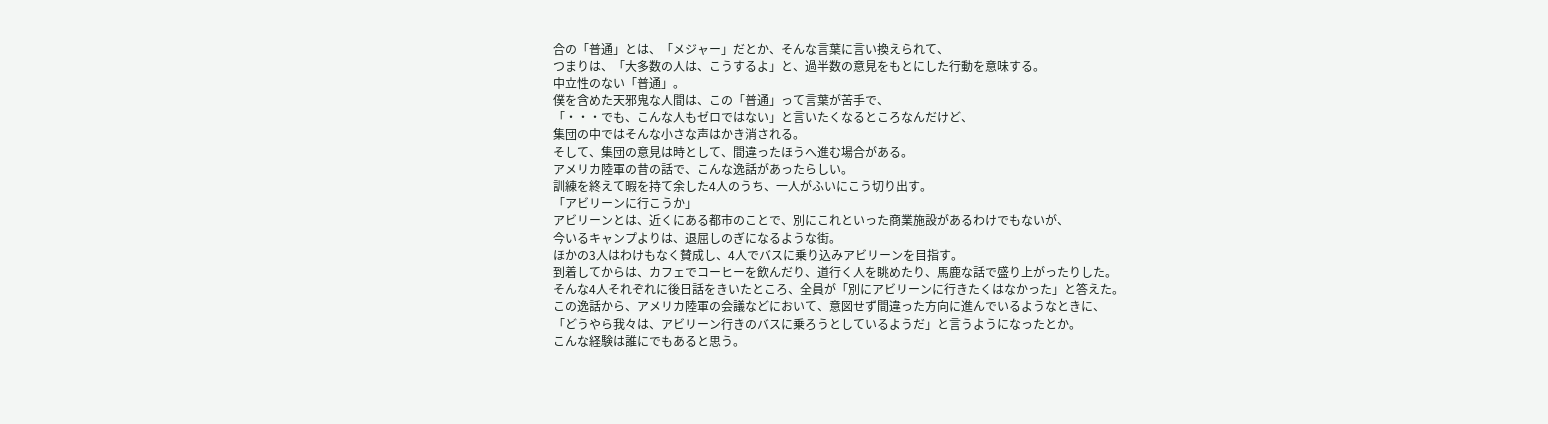合の「普通」とは、「メジャー」だとか、そんな言葉に言い換えられて、
つまりは、「大多数の人は、こうするよ」と、過半数の意見をもとにした行動を意味する。
中立性のない「普通」。
僕を含めた天邪鬼な人間は、この「普通」って言葉が苦手で、
「・・・でも、こんな人もゼロではない」と言いたくなるところなんだけど、
集団の中ではそんな小さな声はかき消される。
そして、集団の意見は時として、間違ったほうへ進む場合がある。
アメリカ陸軍の昔の話で、こんな逸話があったらしい。
訓練を終えて暇を持て余した4人のうち、一人がふいにこう切り出す。
「アビリーンに行こうか」
アビリーンとは、近くにある都市のことで、別にこれといった商業施設があるわけでもないが、
今いるキャンプよりは、退屈しのぎになるような街。
ほかの3人はわけもなく賛成し、4人でバスに乗り込みアビリーンを目指す。
到着してからは、カフェでコーヒーを飲んだり、道行く人を眺めたり、馬鹿な話で盛り上がったりした。
そんな4人それぞれに後日話をきいたところ、全員が「別にアビリーンに行きたくはなかった」と答えた。
この逸話から、アメリカ陸軍の会議などにおいて、意図せず間違った方向に進んでいるようなときに、
「どうやら我々は、アビリーン行きのバスに乗ろうとしているようだ」と言うようになったとか。
こんな経験は誰にでもあると思う。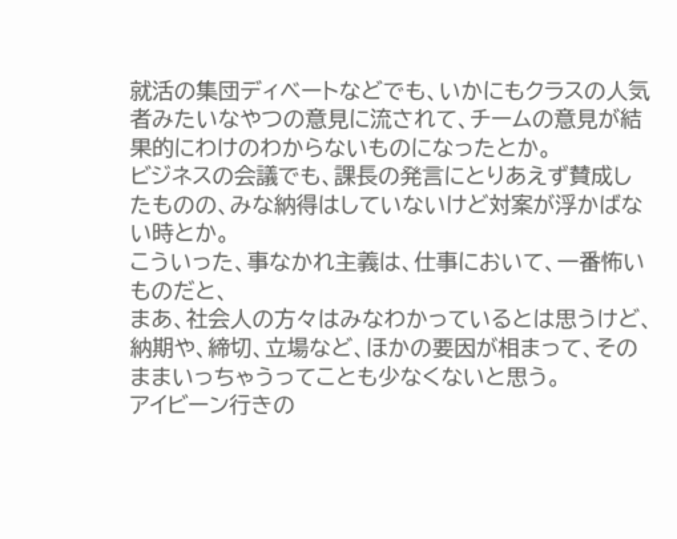就活の集団ディベートなどでも、いかにもクラスの人気者みたいなやつの意見に流されて、チームの意見が結果的にわけのわからないものになったとか。
ビジネスの会議でも、課長の発言にとりあえず賛成したものの、みな納得はしていないけど対案が浮かばない時とか。
こういった、事なかれ主義は、仕事において、一番怖いものだと、
まあ、社会人の方々はみなわかっているとは思うけど、
納期や、締切、立場など、ほかの要因が相まって、そのままいっちゃうってことも少なくないと思う。
アイビーン行きの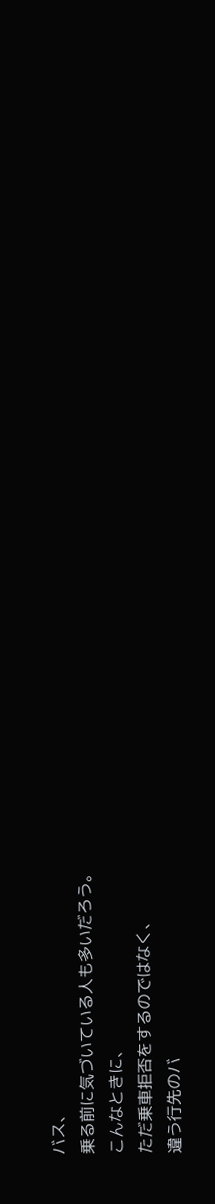バス、
乗る前に気づいている人も多いだろう。
こんなときに、
ただ乗車拒否をするのではなく、
違う行先のバ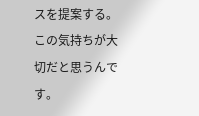スを提案する。
この気持ちが大切だと思うんです。